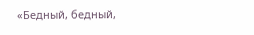«Бедный, бедный,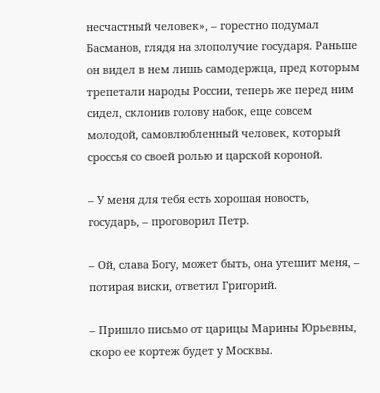несчастный человек», – горестно подумал Басманов, глядя на злополучие государя. Раньше он видел в нем лишь самодержца, пред которым трепетали народы России, теперь же перед ним сидел, склонив голову набок, еще совсем молодой, самовлюбленный человек, который сроссья со своей ролью и царской короной.

– У меня для тебя есть хорошая новость, государь, – проговорил Петр.

– Ой, слава Богу, может быть, она утешит меня, – потирая виски, ответил Григорий.

– Пришло письмо от царицы Марины Юрьевны, скоро ее кортеж будет у Москвы.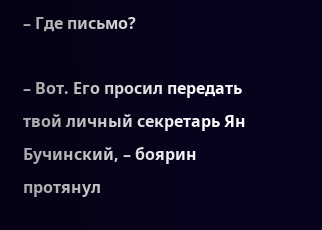– Где письмо?

– Вот. Его просил передать твой личный секретарь Ян Бучинский, – боярин протянул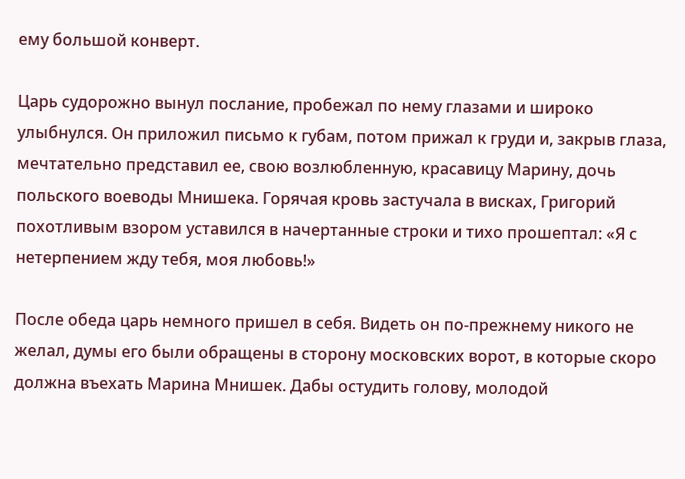ему большой конверт.

Царь судорожно вынул послание, пробежал по нему глазами и широко улыбнулся. Он приложил письмо к губам, потом прижал к груди и, закрыв глаза, мечтательно представил ее, свою возлюбленную, красавицу Марину, дочь польского воеводы Мнишека. Горячая кровь застучала в висках, Григорий похотливым взором уставился в начертанные строки и тихо прошептал: «Я с нетерпением жду тебя, моя любовь!»

После обеда царь немного пришел в себя. Видеть он по-прежнему никого не желал, думы его были обращены в сторону московских ворот, в которые скоро должна въехать Марина Мнишек. Дабы остудить голову, молодой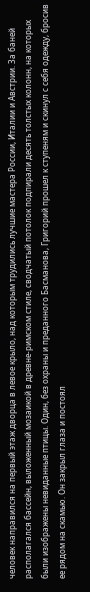человек направился на первый этаж дворца в левое крыло, над которым трудились лучшие мастера России, Италии и Австрии. За баней располагался бассейн, выложенный мозаикой в древне-римском стиле, сводчатый потолок подпирали десять толстых колонн, на которых были изображены невиданные птицы. Один, без охраны и преданного Басманова, Григорий прошел к ступеням и скинул с себя одежду, бросив ее рядом на скамью. Он закрыл глаза и постоял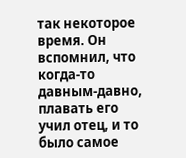так некоторое время. Он вспомнил, что когда-то давным-давно, плавать его учил отец, и то было самое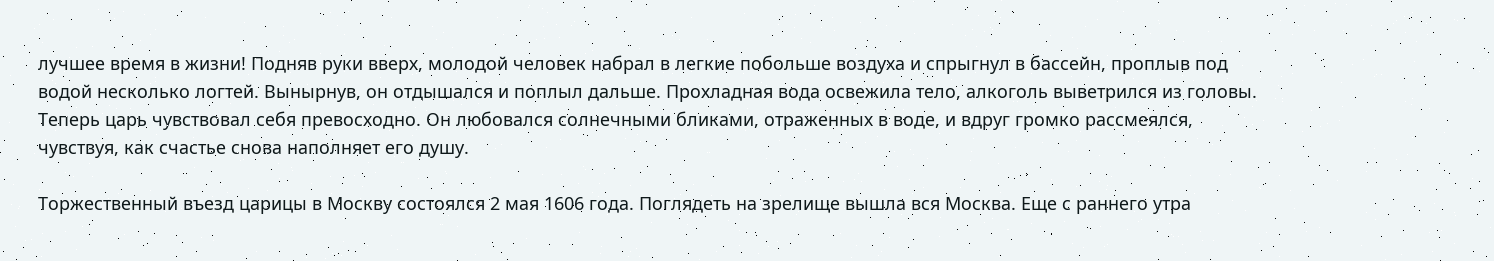лучшее время в жизни! Подняв руки вверх, молодой человек набрал в легкие побольше воздуха и спрыгнул в бассейн, проплыв под водой несколько логтей. Вынырнув, он отдышался и поплыл дальше. Прохладная вода освежила тело, алкоголь выветрился из головы. Теперь царь чувствовал себя превосходно. Он любовался солнечными бликами, отраженных в воде, и вдруг громко рассмеялся, чувствуя, как счастье снова наполняет его душу.

Торжественный въезд царицы в Москву состоялся 2 мая 1606 года. Поглядеть на зрелище вышла вся Москва. Еще с раннего утра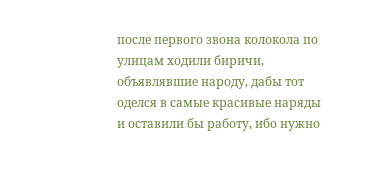после первого звона колокола по улицам ходили биричи, объявлявшие народу, дабы тот оделся в самые красивые наряды и оставили бы работу, ибо нужно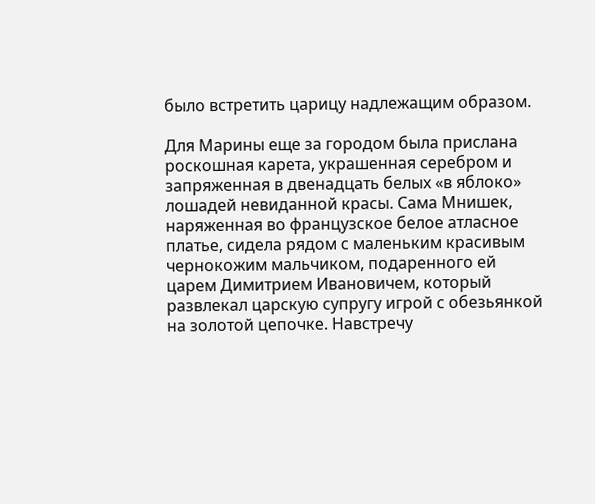было встретить царицу надлежащим образом.

Для Марины еще за городом была прислана роскошная карета, украшенная серебром и запряженная в двенадцать белых «в яблоко» лошадей невиданной красы. Сама Мнишек, наряженная во французское белое атласное платье, сидела рядом с маленьким красивым чернокожим мальчиком, подаренного ей царем Димитрием Ивановичем, который развлекал царскую супругу игрой с обезьянкой на золотой цепочке. Навстречу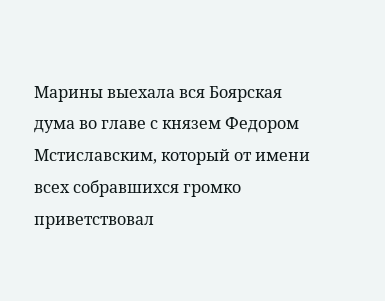Марины выехала вся Боярская дума во главе с князем Федором Мстиславским, который от имени всех собравшихся громко приветствовал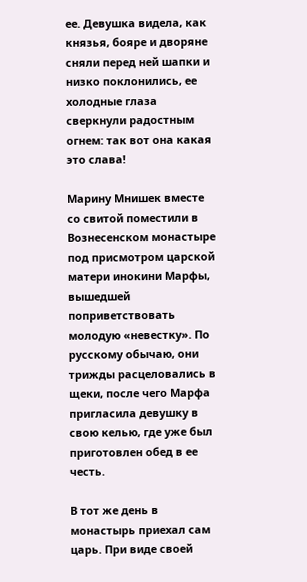ее. Девушка видела, как князья, бояре и дворяне сняли перед ней шапки и низко поклонились, ее холодные глаза сверкнули радостным огнем: так вот она какая это слава!

Марину Мнишек вместе со свитой поместили в Вознесенском монастыре под присмотром царской матери инокини Марфы, вышедшей поприветствовать молодую «невестку». По русскому обычаю, они трижды расцеловались в щеки, после чего Марфа пригласила девушку в свою келью, где уже был приготовлен обед в ее честь.

В тот же день в монастырь приехал сам царь. При виде своей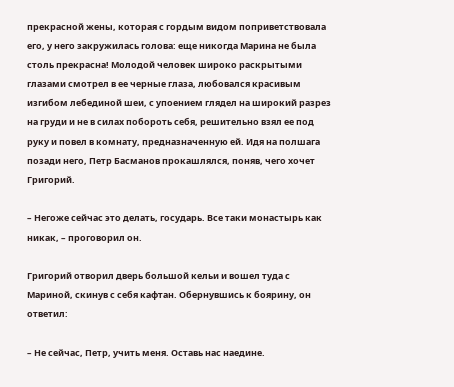прекрасной жены, которая с гордым видом поприветствовала его, у него закружилась голова: еще никогда Марина не была столь прекрасна! Молодой человек широко раскрытыми глазами смотрел в ее черные глаза, любовался красивым изгибом лебединой шеи, с упоением глядел на широкий разрез на груди и не в силах побороть себя, решительно взял ее под руку и повел в комнату, предназначенную ей. Идя на полшага позади него, Петр Басманов прокашлялся, поняв, чего хочет Григорий.

– Негоже сейчас это делать, государь. Все таки монастырь как никак, – проговорил он.

Григорий отворил дверь большой кельи и вошел туда с Мариной, скинув с себя кафтан. Обернувшись к боярину, он ответил:

– Не сейчас, Петр, учить меня. Оставь нас наедине.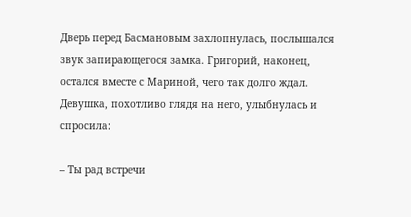Дверь перед Басмановым захлопнулась, послышался звук запирающегося замка. Григорий, наконец, остался вместе с Мариной, чего так долго ждал. Девушка, похотливо глядя на него, улыбнулась и спросила:

– Ты рад встречи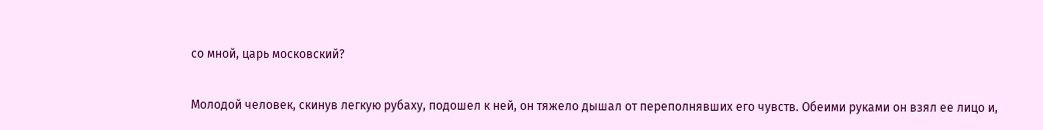со мной, царь московский?

Молодой человек, скинув легкую рубаху, подошел к ней, он тяжело дышал от переполнявших его чувств. Обеими руками он взял ее лицо и,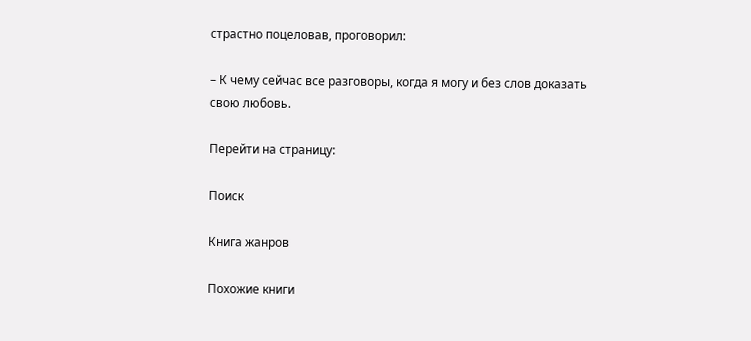страстно поцеловав, проговорил:

– К чему сейчас все разговоры, когда я могу и без слов доказать свою любовь.

Перейти на страницу:

Поиск

Книга жанров

Похожие книги